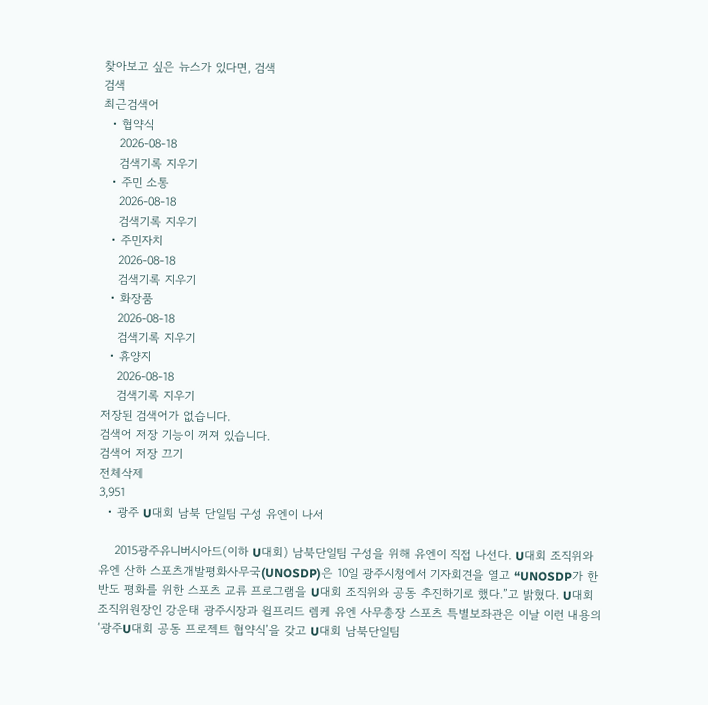찾아보고 싶은 뉴스가 있다면, 검색
검색
최근검색어
  • 협약식
    2026-08-18
    검색기록 지우기
  • 주민 소통
    2026-08-18
    검색기록 지우기
  • 주민자치
    2026-08-18
    검색기록 지우기
  • 화장품
    2026-08-18
    검색기록 지우기
  • 휴양지
    2026-08-18
    검색기록 지우기
저장된 검색어가 없습니다.
검색어 저장 기능이 꺼져 있습니다.
검색어 저장 끄기
전체삭제
3,951
  • 광주 U대회 남북 단일팀 구성 유엔이 나서

    2015광주유니버시아드(이하 U대회) 남북단일팀 구성을 위해 유엔이 직접 나선다. U대회 조직위와 유엔 산하 스포츠개발평화사무국(UNOSDP)은 10일 광주시청에서 기자회견을 열고 “UNOSDP가 한반도 평화를 위한 스포츠 교류 프로그램을 U대회 조직위와 공동 추진하기로 했다.”고 밝혔다. U대회 조직위원장인 강운태 광주시장과 윌프리드 렘케 유엔 사무총장 스포츠 특별보좌관은 이날 이런 내용의 ‘광주U대회 공동 프로젝트 협약식’을 갖고 U대회 남북단일팀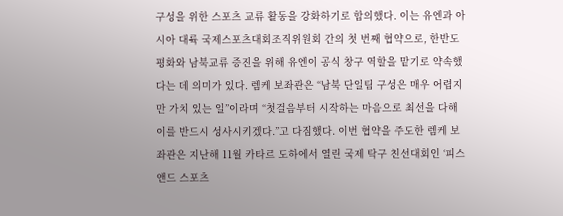구성을 위한 스포츠 교류 활동을 강화하기로 합의했다. 이는 유엔과 아시아 대륙 국제스포츠대회조직위원회 간의 첫 번째 협약으로, 한반도 평화와 남북교류 증진을 위해 유엔이 공식 창구 역할을 맡기로 약속했다는 데 의미가 있다. 렘케 보좌관은 “남북 단일팀 구성은 매우 어렵지만 가치 있는 일”이라며 “첫걸음부터 시작하는 마음으로 최선을 다해 이를 반드시 성사시키겠다.”고 다짐했다. 이번 협약을 주도한 렘케 보좌관은 지난해 11월 카타르 도하에서 열린 국제 탁구 친선대회인 ‘피스 앤드 스포츠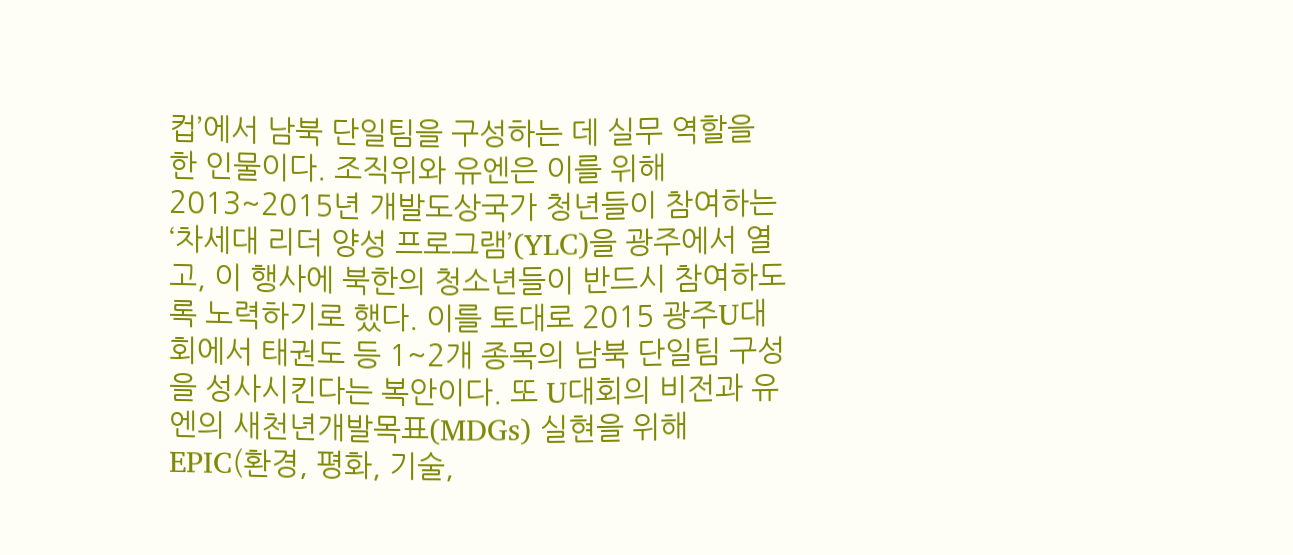컵’에서 남북 단일팀을 구성하는 데 실무 역할을 한 인물이다. 조직위와 유엔은 이를 위해 2013~2015년 개발도상국가 청년들이 참여하는 ‘차세대 리더 양성 프로그램’(YLC)을 광주에서 열고, 이 행사에 북한의 청소년들이 반드시 참여하도록 노력하기로 했다. 이를 토대로 2015 광주U대회에서 태권도 등 1~2개 종목의 남북 단일팀 구성을 성사시킨다는 복안이다. 또 U대회의 비전과 유엔의 새천년개발목표(MDGs) 실현을 위해 EPIC(환경, 평화, 기술,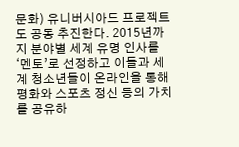문화) 유니버시아드 프로젝트도 공동 추진한다. 2015년까지 분야별 세계 유명 인사를 ‘멘토’로 선정하고 이들과 세계 청소년들이 온라인을 통해 평화와 스포츠 정신 등의 가치를 공유하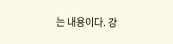는 내용이다. 강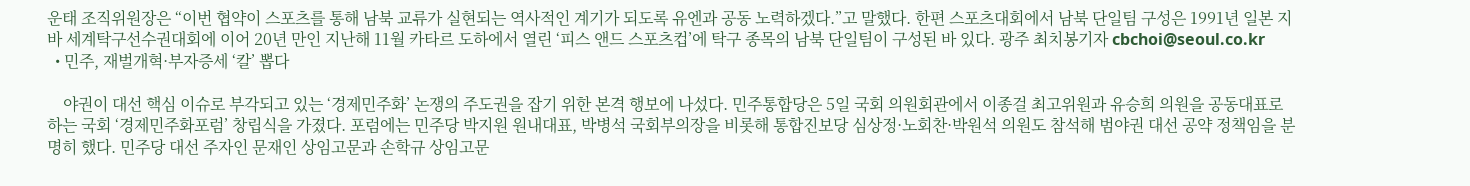운태 조직위원장은 “이번 협약이 스포츠를 통해 남북 교류가 실현되는 역사적인 계기가 되도록 유엔과 공동 노력하겠다.”고 말했다. 한편 스포츠대회에서 남북 단일팀 구성은 1991년 일본 지바 세계탁구선수권대회에 이어 20년 만인 지난해 11월 카타르 도하에서 열린 ‘피스 앤드 스포츠컵’에 탁구 종목의 남북 단일팀이 구성된 바 있다. 광주 최치봉기자 cbchoi@seoul.co.kr
  • 민주, 재벌개혁·부자증세 ‘칼’ 뽑다

    야권이 대선 핵심 이슈로 부각되고 있는 ‘경제민주화’ 논쟁의 주도권을 잡기 위한 본격 행보에 나섰다. 민주통합당은 5일 국회 의원회관에서 이종걸 최고위원과 유승희 의원을 공동대표로 하는 국회 ‘경제민주화포럼’ 창립식을 가졌다. 포럼에는 민주당 박지원 원내대표, 박병석 국회부의장을 비롯해 통합진보당 심상정·노회찬·박원석 의원도 참석해 범야권 대선 공약 정책임을 분명히 했다. 민주당 대선 주자인 문재인 상임고문과 손학규 상임고문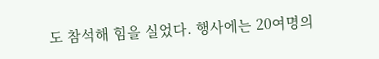도 참석해 힘을 실었다. 행사에는 20여명의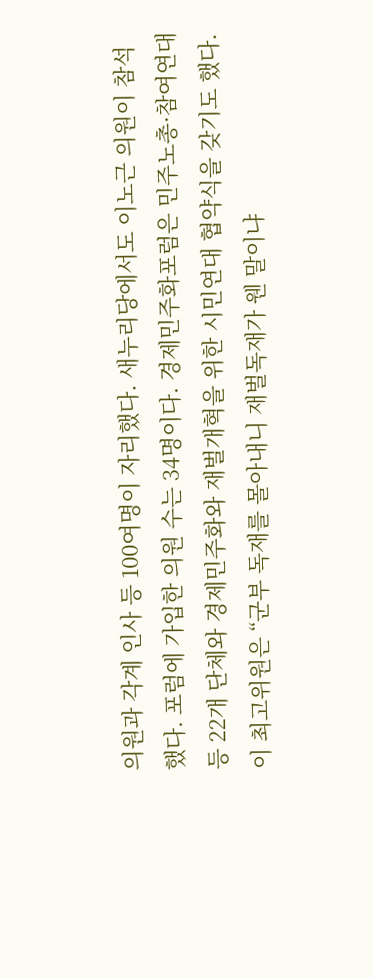의원과 각계 인사 등 100여명이 자리했다. 새누리당에서도 이노근 의원이 참석했다. 포럼에 가입한 의원 수는 34명이다. 경제민주화포럼은 민주노총·참여연대 등 22개 단체와 경제민주화와 재벌개혁을 위한 시민연대 협약식을 갖기도 했다. 이 최고위원은 “군부 독재를 몰아내니 재벌독재가 웬 말이냐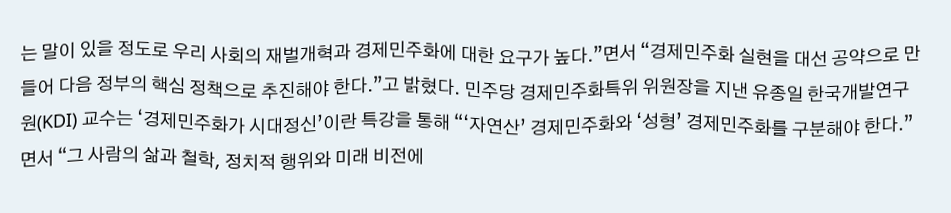는 말이 있을 정도로 우리 사회의 재벌개혁과 경제민주화에 대한 요구가 높다.”면서 “경제민주화 실현을 대선 공약으로 만들어 다음 정부의 핵심 정책으로 추진해야 한다.”고 밝혔다. 민주당 경제민주화특위 위원장을 지낸 유종일 한국개발연구원(KDI) 교수는 ‘경제민주화가 시대정신’이란 특강을 통해 “‘자연산’ 경제민주화와 ‘성형’ 경제민주화를 구분해야 한다.”면서 “그 사람의 삶과 철학, 정치적 행위와 미래 비전에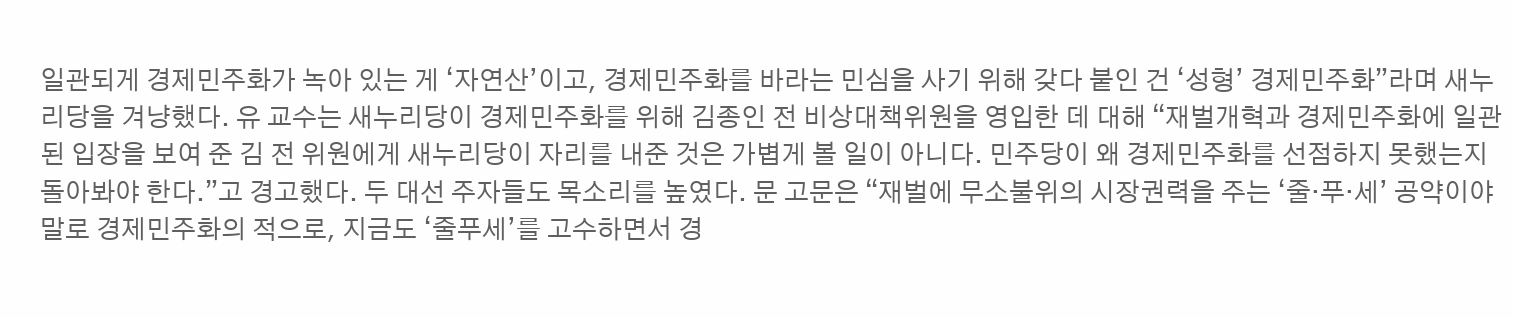일관되게 경제민주화가 녹아 있는 게 ‘자연산’이고, 경제민주화를 바라는 민심을 사기 위해 갖다 붙인 건 ‘성형’ 경제민주화”라며 새누리당을 겨냥했다. 유 교수는 새누리당이 경제민주화를 위해 김종인 전 비상대책위원을 영입한 데 대해 “재벌개혁과 경제민주화에 일관된 입장을 보여 준 김 전 위원에게 새누리당이 자리를 내준 것은 가볍게 볼 일이 아니다. 민주당이 왜 경제민주화를 선점하지 못했는지 돌아봐야 한다.”고 경고했다. 두 대선 주자들도 목소리를 높였다. 문 고문은 “재벌에 무소불위의 시장권력을 주는 ‘줄·푸·세’ 공약이야말로 경제민주화의 적으로, 지금도 ‘줄푸세’를 고수하면서 경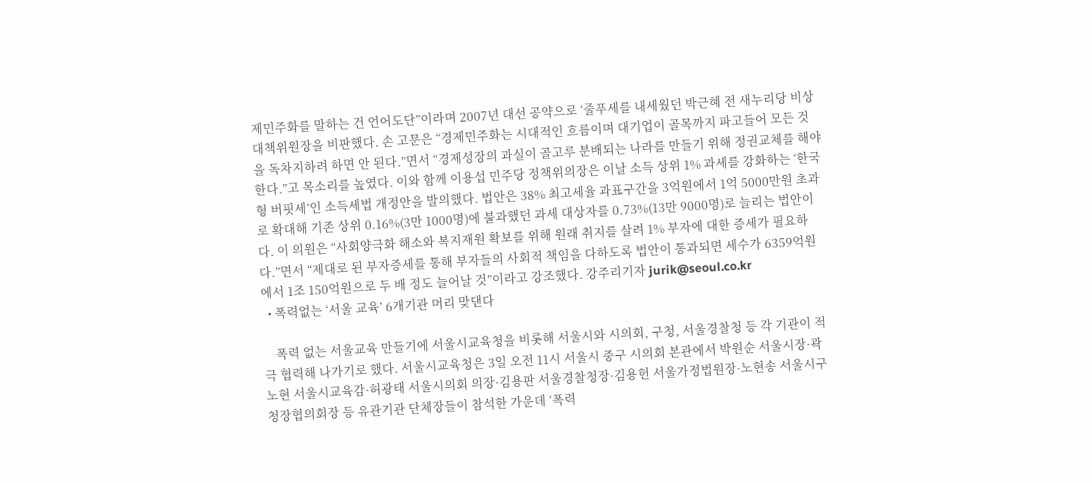제민주화를 말하는 건 언어도단”이라며 2007년 대선 공약으로 ‘줄푸세를 내세웠던 박근혜 전 새누리당 비상대책위원장을 비판했다. 손 고문은 “경제민주화는 시대적인 흐름이며 대기업이 골목까지 파고들어 모든 것을 독차지하려 하면 안 된다.”면서 “경제성장의 과실이 골고루 분배되는 나라를 만들기 위해 정권교체를 해야 한다.”고 목소리를 높였다. 이와 함께 이용섭 민주당 정책위의장은 이날 소득 상위 1% 과세를 강화하는 ‘한국형 버핏세’인 소득세법 개정안을 발의했다. 법안은 38% 최고세율 과표구간을 3억원에서 1억 5000만원 초과로 확대해 기존 상위 0.16%(3만 1000명)에 불과했던 과세 대상자를 0.73%(13만 9000명)로 늘리는 법안이다. 이 의원은 “사회양극화 해소와 복지재원 확보를 위해 원래 취지를 살려 1% 부자에 대한 증세가 필요하다.”면서 “제대로 된 부자증세를 통해 부자들의 사회적 책임을 다하도록 법안이 통과되면 세수가 6359억원에서 1조 150억원으로 두 배 정도 늘어날 것”이라고 강조했다. 강주리기자 jurik@seoul.co.kr
  • 폭력없는 ‘서울 교육’ 6개기관 머리 맞댄다

    폭력 없는 서울교육 만들기에 서울시교육청을 비롯해 서울시와 시의회, 구청, 서울경찰청 등 각 기관이 적극 협력해 나가기로 했다. 서울시교육청은 3일 오전 11시 서울시 중구 시의회 본관에서 박원순 서울시장·곽노현 서울시교육감·허광태 서울시의회 의장·김용판 서울경찰청장·김용헌 서울가정법원장·노현송 서울시구청장협의회장 등 유관기관 단체장들이 참석한 가운데 ‘폭력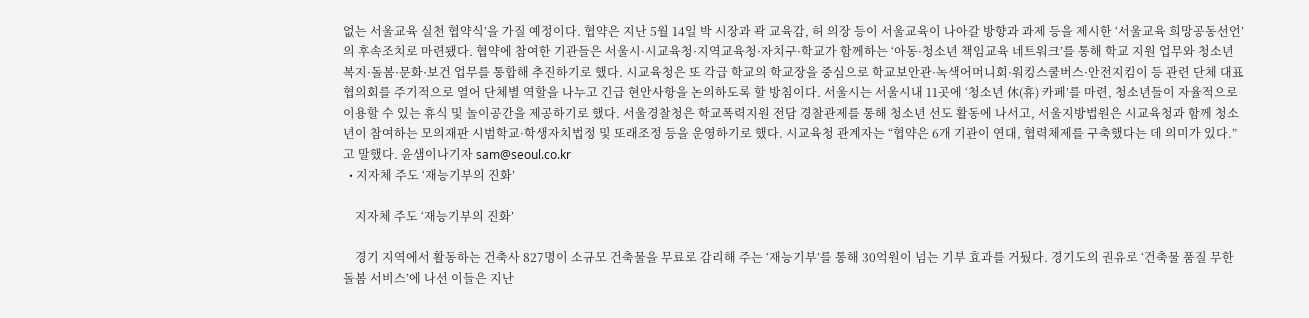없는 서울교육 실천 협약식’을 가질 예정이다. 협약은 지난 5월 14일 박 시장과 곽 교육감, 허 의장 등이 서울교육이 나아갈 방향과 과제 등을 제시한 ‘서울교육 희망공동선언’의 후속조치로 마련됐다. 협약에 참여한 기관들은 서울시·시교육청·지역교육청·자치구·학교가 함께하는 ‘아동·청소년 책임교육 네트워크’를 통해 학교 지원 업무와 청소년 복지·돌봄·문화·보건 업무를 통합해 추진하기로 했다. 시교육청은 또 각급 학교의 학교장을 중심으로 학교보안관·녹색어머니회·워킹스쿨버스·안전지킴이 등 관련 단체 대표 협의회를 주기적으로 열어 단체별 역할을 나누고 긴급 현안사항을 논의하도록 할 방침이다. 서울시는 서울시내 11곳에 ‘청소년 休(휴) 카페’를 마련, 청소년들이 자율적으로 이용할 수 있는 휴식 및 놀이공간을 제공하기로 했다. 서울경찰청은 학교폭력지원 전담 경찰관제를 통해 청소년 선도 활동에 나서고, 서울지방법원은 시교육청과 함께 청소년이 참여하는 모의재판 시범학교·학생자치법정 및 또래조정 등을 운영하기로 했다. 시교육청 관계자는 “협약은 6개 기관이 연대, 협력체제를 구축했다는 데 의미가 있다.”고 말했다. 윤샘이나기자 sam@seoul.co.kr
  • 지자체 주도 ‘재능기부의 진화’

    지자체 주도 ‘재능기부의 진화’

    경기 지역에서 활동하는 건축사 827명이 소규모 건축물을 무료로 감리해 주는 ‘재능기부’를 통해 30억원이 넘는 기부 효과를 거뒀다. 경기도의 권유로 ‘건축물 품질 무한돌봄 서비스’에 나선 이들은 지난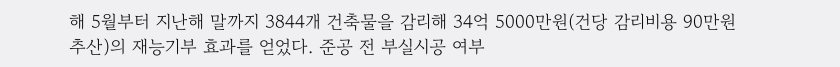해 5월부터 지난해 말까지 3844개 건축물을 감리해 34억 5000만원(건당 감리비용 90만원 추산)의 재능기부 효과를 얻었다. 준공 전 부실시공 여부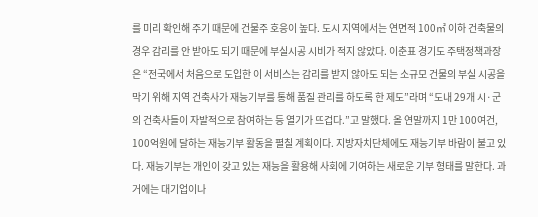를 미리 확인해 주기 때문에 건물주 호응이 높다. 도시 지역에서는 연면적 100㎡ 이하 건축물의 경우 감리를 안 받아도 되기 때문에 부실시공 시비가 적지 않았다. 이춘표 경기도 주택정책과장은 “전국에서 처음으로 도입한 이 서비스는 감리를 받지 않아도 되는 소규모 건물의 부실 시공을 막기 위해 지역 건축사가 재능기부를 통해 품질 관리를 하도록 한 제도”라며 “도내 29개 시·군의 건축사들이 자발적으로 참여하는 등 열기가 뜨겁다.”고 말했다. 올 연말까지 1만 100여건, 100억원에 달하는 재능기부 활동을 펼칠 계획이다. 지방자치단체에도 재능기부 바람이 불고 있다. 재능기부는 개인이 갖고 있는 재능을 활용해 사회에 기여하는 새로운 기부 형태를 말한다. 과거에는 대기업이나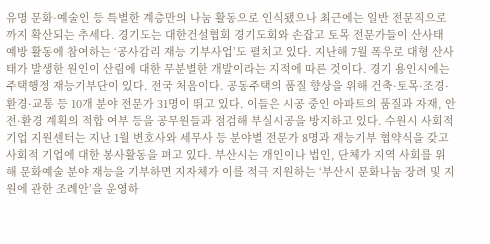유명 문화·예술인 등 특별한 계층만의 나눔 활동으로 인식됐으나 최근에는 일반 전문직으로까지 확산되는 추세다. 경기도는 대한건설협회 경기도회와 손잡고 토목 전문가들이 산사태 예방 활동에 참여하는 ‘공사감리 재능 기부사업’도 펼치고 있다. 지난해 7월 폭우로 대형 산사태가 발생한 원인이 산림에 대한 무분별한 개발이라는 지적에 따른 것이다. 경기 용인시에는 주택행정 재능기부단이 있다. 전국 처음이다. 공동주택의 품질 향상을 위해 건축·토목·조경·환경·교통 등 10개 분야 전문가 31명이 뛰고 있다. 이들은 시공 중인 아파트의 품질과 자재, 안전·환경 계획의 적합 여부 등을 공무원들과 점검해 부실시공을 방지하고 있다. 수원시 사회적 기업 지원센터는 지난 1월 변호사와 세무사 등 분야별 전문가 8명과 재능기부 협약식을 갖고 사회적 기업에 대한 봉사활동을 펴고 있다. 부산시는 개인이나 법인, 단체가 지역 사회를 위해 문화예술 분야 재능을 기부하면 지자체가 이를 적극 지원하는 ‘부산시 문화나눔 장려 및 지원에 관한 조례안’을 운영하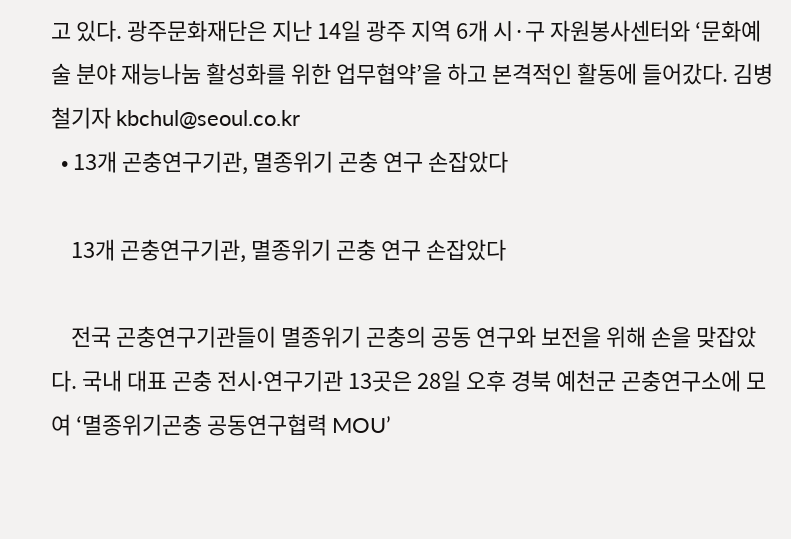고 있다. 광주문화재단은 지난 14일 광주 지역 6개 시·구 자원봉사센터와 ‘문화예술 분야 재능나눔 활성화를 위한 업무협약’을 하고 본격적인 활동에 들어갔다. 김병철기자 kbchul@seoul.co.kr
  • 13개 곤충연구기관, 멸종위기 곤충 연구 손잡았다

    13개 곤충연구기관, 멸종위기 곤충 연구 손잡았다

    전국 곤충연구기관들이 멸종위기 곤충의 공동 연구와 보전을 위해 손을 맞잡았다. 국내 대표 곤충 전시∙연구기관 13곳은 28일 오후 경북 예천군 곤충연구소에 모여 ‘멸종위기곤충 공동연구협력 MOU’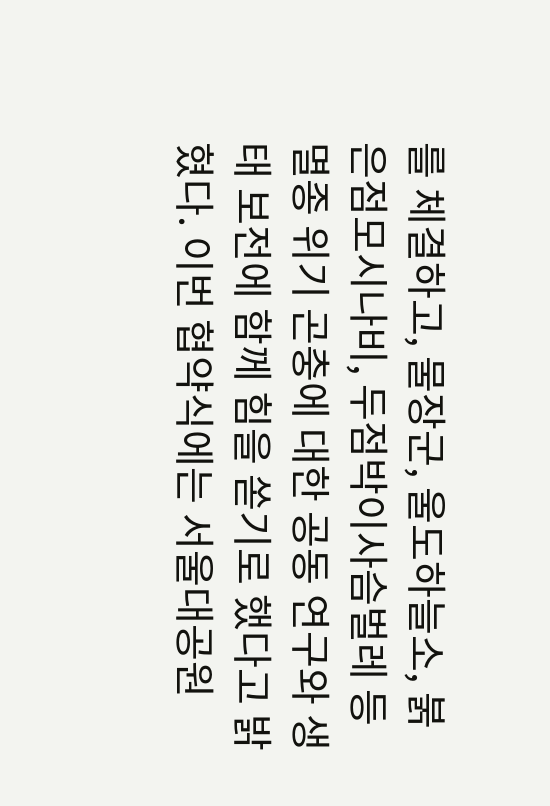를 체결하고, 물장군, 울도하늘소, 붉은점모시나비, 두점박이사슴벌레 등 멸종 위기 곤충에 대한 공동 연구와 생태 보전에 함께 힘을 쏟기로 했다고 밝혔다. 이번 협약식에는 서울대공원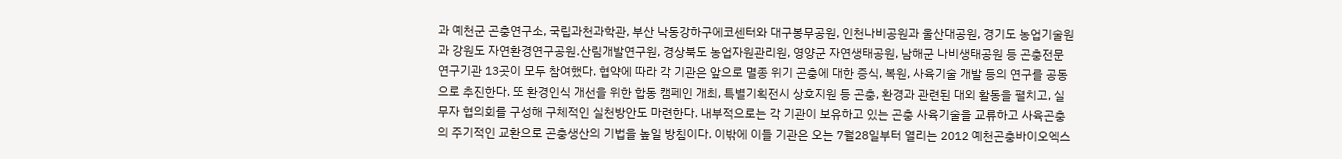과 예천군 곤충연구소, 국립과천과학관, 부산 낙동강하구에코센터와 대구봉무공원, 인천나비공원과 울산대공원, 경기도 농업기술원과 강원도 자연환경연구공원․산림개발연구원, 경상북도 농업자원관리원, 영양군 자연생태공원, 남해군 나비생태공원 등 곤충전문 연구기관 13곳이 모두 참여했다. 협약에 따라 각 기관은 앞으로 멸종 위기 곤충에 대한 증식, 복원, 사육기술 개발 등의 연구를 공동으로 추진한다. 또 환경인식 개선을 위한 합동 캠페인 개최, 특별기획전시 상호지원 등 곤충, 환경과 관련된 대외 활동을 펼치고, 실무자 협의회를 구성해 구체적인 실천방안도 마련한다. 내부적으로는 각 기관이 보유하고 있는 곤충 사육기술을 교류하고 사육곤충의 주기적인 교환으로 곤충생산의 기법을 높일 방침이다. 이밖에 이들 기관은 오는 7월28일부터 열리는 2012 예천곤충바이오엑스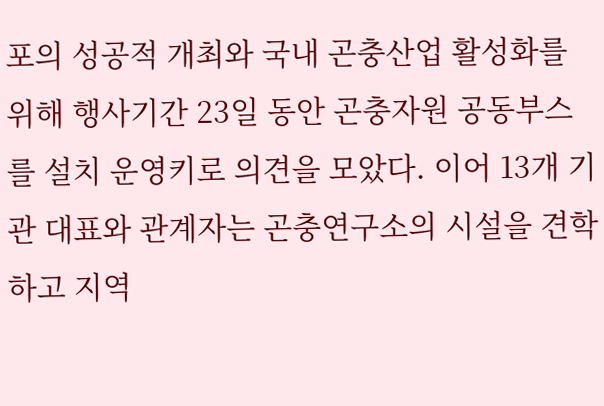포의 성공적 개최와 국내 곤충산업 활성화를 위해 행사기간 23일 동안 곤충자원 공동부스를 설치 운영키로 의견을 모았다. 이어 13개 기관 대표와 관계자는 곤충연구소의 시설을 견학하고 지역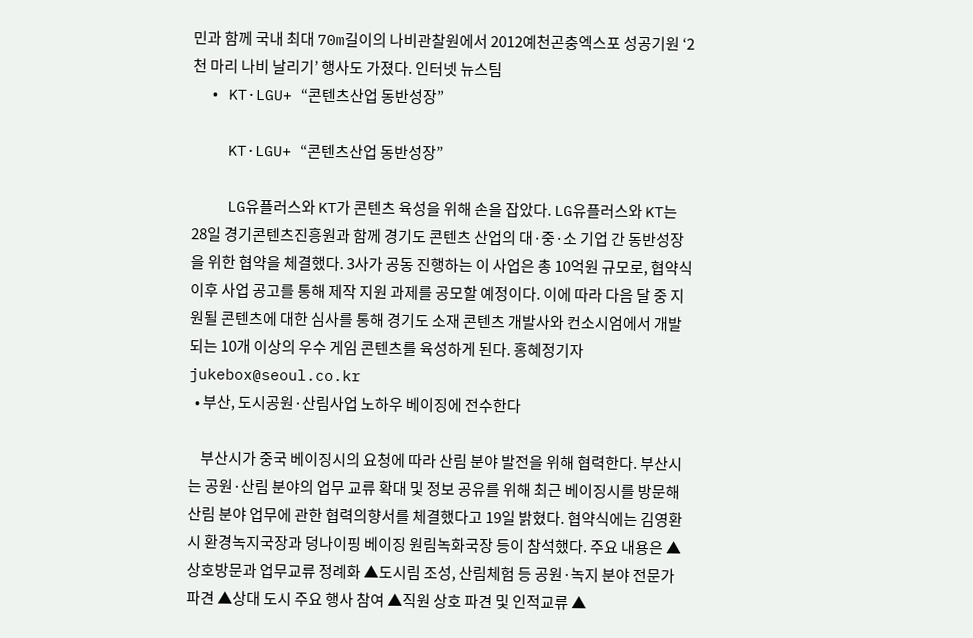민과 함께 국내 최대 70m길이의 나비관찰원에서 2012예천곤충엑스포 성공기원 ‘2천 마리 나비 날리기’ 행사도 가졌다. 인터넷 뉴스팀
  • KT·LGU+ “콘텐츠산업 동반성장”

    KT·LGU+ “콘텐츠산업 동반성장”

    LG유플러스와 KT가 콘텐츠 육성을 위해 손을 잡았다. LG유플러스와 KT는 28일 경기콘텐츠진흥원과 함께 경기도 콘텐츠 산업의 대·중·소 기업 간 동반성장을 위한 협약을 체결했다. 3사가 공동 진행하는 이 사업은 총 10억원 규모로, 협약식 이후 사업 공고를 통해 제작 지원 과제를 공모할 예정이다. 이에 따라 다음 달 중 지원될 콘텐츠에 대한 심사를 통해 경기도 소재 콘텐츠 개발사와 컨소시엄에서 개발되는 10개 이상의 우수 게임 콘텐츠를 육성하게 된다. 홍혜정기자 jukebox@seoul.co.kr
  • 부산, 도시공원·산림사업 노하우 베이징에 전수한다

    부산시가 중국 베이징시의 요청에 따라 산림 분야 발전을 위해 협력한다. 부산시는 공원·산림 분야의 업무 교류 확대 및 정보 공유를 위해 최근 베이징시를 방문해 산림 분야 업무에 관한 협력의향서를 체결했다고 19일 밝혔다. 협약식에는 김영환 시 환경녹지국장과 덩나이핑 베이징 원림녹화국장 등이 참석했다. 주요 내용은 ▲상호방문과 업무교류 정례화 ▲도시림 조성, 산림체험 등 공원·녹지 분야 전문가 파견 ▲상대 도시 주요 행사 참여 ▲직원 상호 파견 및 인적교류 ▲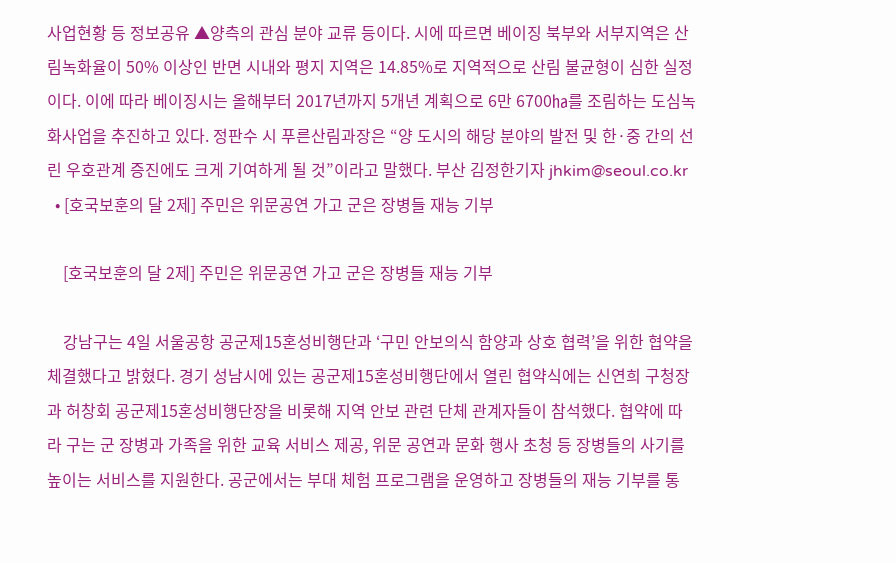사업현황 등 정보공유 ▲양측의 관심 분야 교류 등이다. 시에 따르면 베이징 북부와 서부지역은 산림녹화율이 50% 이상인 반면 시내와 평지 지역은 14.85%로 지역적으로 산림 불균형이 심한 실정이다. 이에 따라 베이징시는 올해부터 2017년까지 5개년 계획으로 6만 6700㏊를 조림하는 도심녹화사업을 추진하고 있다. 정판수 시 푸른산림과장은 “양 도시의 해당 분야의 발전 및 한·중 간의 선린 우호관계 증진에도 크게 기여하게 될 것”이라고 말했다. 부산 김정한기자 jhkim@seoul.co.kr
  • [호국보훈의 달 2제] 주민은 위문공연 가고 군은 장병들 재능 기부

    [호국보훈의 달 2제] 주민은 위문공연 가고 군은 장병들 재능 기부

    강남구는 4일 서울공항 공군제15혼성비행단과 ‘구민 안보의식 함양과 상호 협력’을 위한 협약을 체결했다고 밝혔다. 경기 성남시에 있는 공군제15혼성비행단에서 열린 협약식에는 신연희 구청장과 허창회 공군제15혼성비행단장을 비롯해 지역 안보 관련 단체 관계자들이 참석했다. 협약에 따라 구는 군 장병과 가족을 위한 교육 서비스 제공, 위문 공연과 문화 행사 초청 등 장병들의 사기를 높이는 서비스를 지원한다. 공군에서는 부대 체험 프로그램을 운영하고 장병들의 재능 기부를 통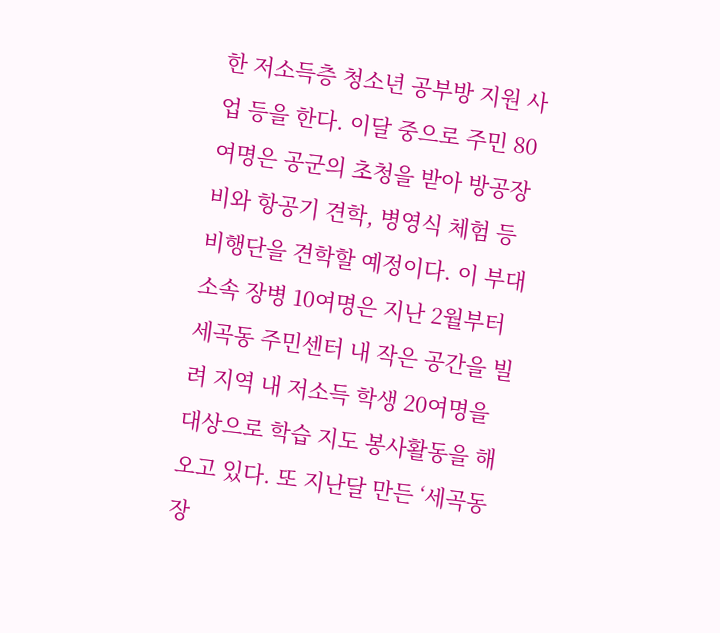한 저소득층 청소년 공부방 지원 사업 등을 한다. 이달 중으로 주민 80여명은 공군의 초청을 받아 방공장비와 항공기 견학, 병영식 체험 등 비행단을 견학할 예정이다. 이 부대 소속 장병 10여명은 지난 2월부터 세곡동 주민센터 내 작은 공간을 빌려 지역 내 저소득 학생 20여명을 대상으로 학습 지도 봉사활동을 해 오고 있다. 또 지난달 만든 ‘세곡동 장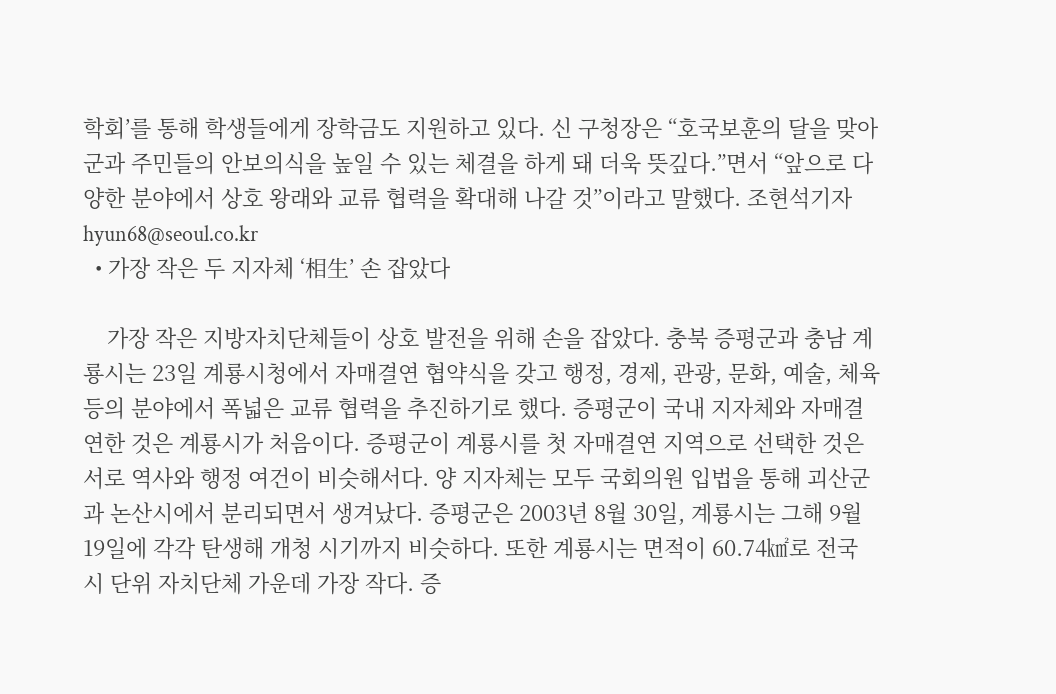학회’를 통해 학생들에게 장학금도 지원하고 있다. 신 구청장은 “호국보훈의 달을 맞아 군과 주민들의 안보의식을 높일 수 있는 체결을 하게 돼 더욱 뜻깊다.”면서 “앞으로 다양한 분야에서 상호 왕래와 교류 협력을 확대해 나갈 것”이라고 말했다. 조현석기자 hyun68@seoul.co.kr
  • 가장 작은 두 지자체 ‘相生’ 손 잡았다

    가장 작은 지방자치단체들이 상호 발전을 위해 손을 잡았다. 충북 증평군과 충남 계룡시는 23일 계룡시청에서 자매결연 협약식을 갖고 행정, 경제, 관광, 문화, 예술, 체육 등의 분야에서 폭넓은 교류 협력을 추진하기로 했다. 증평군이 국내 지자체와 자매결연한 것은 계룡시가 처음이다. 증평군이 계룡시를 첫 자매결연 지역으로 선택한 것은 서로 역사와 행정 여건이 비슷해서다. 양 지자체는 모두 국회의원 입법을 통해 괴산군과 논산시에서 분리되면서 생겨났다. 증평군은 2003년 8월 30일, 계룡시는 그해 9월 19일에 각각 탄생해 개청 시기까지 비슷하다. 또한 계룡시는 면적이 60.74㎢로 전국 시 단위 자치단체 가운데 가장 작다. 증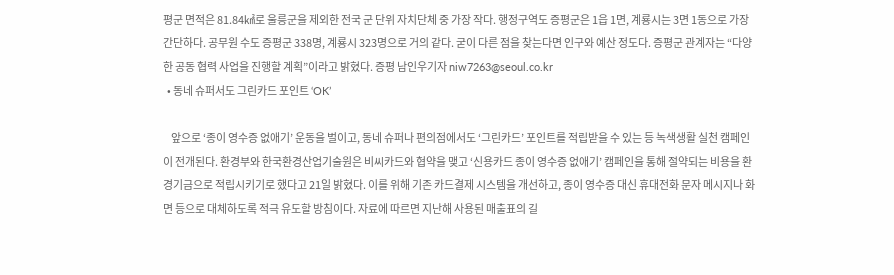평군 면적은 81.84㎢로 울릉군을 제외한 전국 군 단위 자치단체 중 가장 작다. 행정구역도 증평군은 1읍 1면, 계룡시는 3면 1동으로 가장 간단하다. 공무원 수도 증평군 338명, 계룡시 323명으로 거의 같다. 굳이 다른 점을 찾는다면 인구와 예산 정도다. 증평군 관계자는 “다양한 공동 협력 사업을 진행할 계획”이라고 밝혔다. 증평 남인우기자 niw7263@seoul.co.kr
  • 동네 슈퍼서도 그린카드 포인트 ‘OK’

    앞으로 ‘종이 영수증 없애기’ 운동을 벌이고, 동네 슈퍼나 편의점에서도 ‘그린카드’ 포인트를 적립받을 수 있는 등 녹색생활 실천 캠페인이 전개된다. 환경부와 한국환경산업기술원은 비씨카드와 협약을 맺고 ‘신용카드 종이 영수증 없애기’ 캠페인을 통해 절약되는 비용을 환경기금으로 적립시키기로 했다고 21일 밝혔다. 이를 위해 기존 카드결제 시스템을 개선하고, 종이 영수증 대신 휴대전화 문자 메시지나 화면 등으로 대체하도록 적극 유도할 방침이다. 자료에 따르면 지난해 사용된 매출표의 길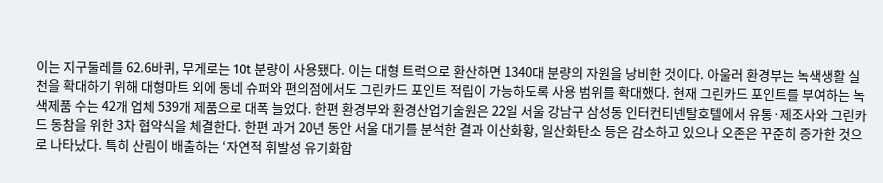이는 지구둘레를 62.6바퀴, 무게로는 10t 분량이 사용됐다. 이는 대형 트럭으로 환산하면 1340대 분량의 자원을 낭비한 것이다. 아울러 환경부는 녹색생활 실천을 확대하기 위해 대형마트 외에 동네 슈퍼와 편의점에서도 그린카드 포인트 적립이 가능하도록 사용 범위를 확대했다. 현재 그린카드 포인트를 부여하는 녹색제품 수는 42개 업체 539개 제품으로 대폭 늘었다. 한편 환경부와 환경산업기술원은 22일 서울 강남구 삼성동 인터컨티넨탈호텔에서 유통·제조사와 그린카드 동참을 위한 3차 협약식을 체결한다. 한편 과거 20년 동안 서울 대기를 분석한 결과 이산화황, 일산화탄소 등은 감소하고 있으나 오존은 꾸준히 증가한 것으로 나타났다. 특히 산림이 배출하는 ‘자연적 휘발성 유기화합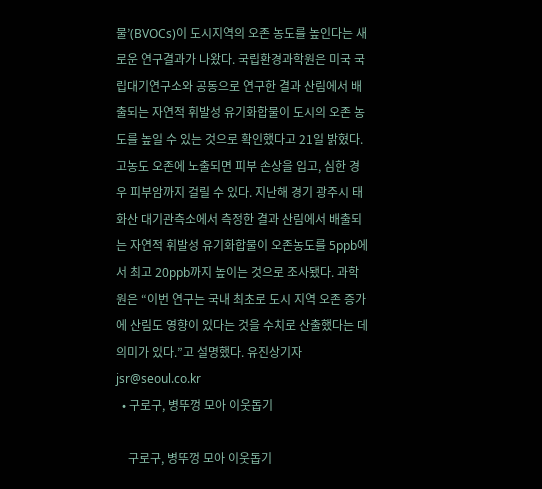물’(BVOCs)이 도시지역의 오존 농도를 높인다는 새로운 연구결과가 나왔다. 국립환경과학원은 미국 국립대기연구소와 공동으로 연구한 결과 산림에서 배출되는 자연적 휘발성 유기화합물이 도시의 오존 농도를 높일 수 있는 것으로 확인했다고 21일 밝혔다. 고농도 오존에 노출되면 피부 손상을 입고, 심한 경우 피부암까지 걸릴 수 있다. 지난해 경기 광주시 태화산 대기관측소에서 측정한 결과 산림에서 배출되는 자연적 휘발성 유기화합물이 오존농도를 5ppb에서 최고 20ppb까지 높이는 것으로 조사됐다. 과학원은 “이번 연구는 국내 최초로 도시 지역 오존 증가에 산림도 영향이 있다는 것을 수치로 산출했다는 데 의미가 있다.”고 설명했다. 유진상기자 jsr@seoul.co.kr
  • 구로구, 병뚜껑 모아 이웃돕기

    구로구, 병뚜껑 모아 이웃돕기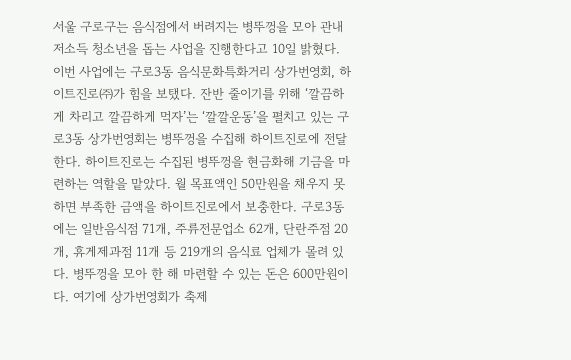서울 구로구는 음식점에서 버려지는 병뚜껑을 모아 관내 저소득 청소년을 돕는 사업을 진행한다고 10일 밝혔다. 이번 사업에는 구로3동 음식문화특화거리 상가번영회, 하이트진로㈜가 힘을 보탰다. 잔반 줄이기를 위해 ‘깔끔하게 차리고 깔끔하게 먹자’는 ‘깔깔운동’을 펼치고 있는 구로3동 상가번영회는 병뚜껑을 수집해 하이트진로에 전달한다. 하이트진로는 수집된 병뚜껑을 현금화해 기금을 마련하는 역할을 맡았다. 월 목표액인 50만원을 채우지 못하면 부족한 금액을 하이트진로에서 보충한다. 구로3동에는 일반음식점 71개, 주류전문업소 62개, 단란주점 20개, 휴게제과점 11개 등 219개의 음식료 업체가 몰려 있다. 병뚜껑을 모아 한 해 마련할 수 있는 돈은 600만원이다. 여기에 상가번영회가 축제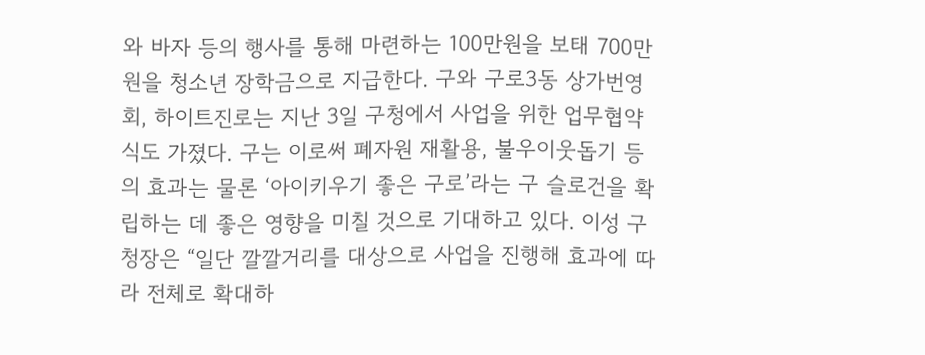와 바자 등의 행사를 통해 마련하는 100만원을 보태 700만원을 청소년 장학금으로 지급한다. 구와 구로3동 상가번영회, 하이트진로는 지난 3일 구청에서 사업을 위한 업무협약식도 가졌다. 구는 이로써 폐자원 재활용, 불우이웃돕기 등의 효과는 물론 ‘아이키우기 좋은 구로’라는 구 슬로건을 확립하는 데 좋은 영향을 미칠 것으로 기대하고 있다. 이성 구청장은 “일단 깔깔거리를 대상으로 사업을 진행해 효과에 따라 전체로 확대하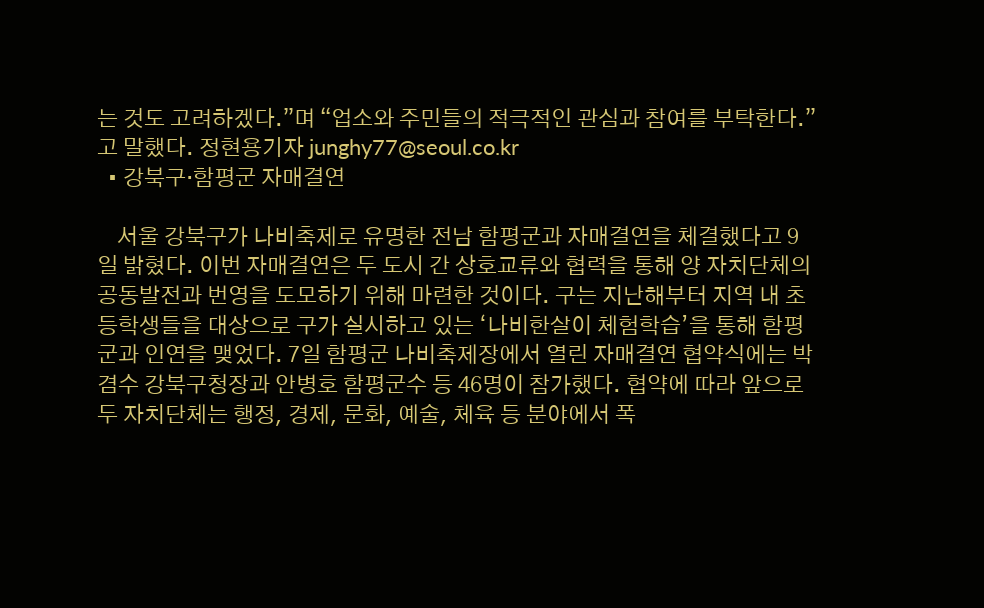는 것도 고려하겠다.”며 “업소와 주민들의 적극적인 관심과 참여를 부탁한다.”고 말했다. 정현용기자 junghy77@seoul.co.kr
  • 강북구·함평군 자매결연

    서울 강북구가 나비축제로 유명한 전남 함평군과 자매결연을 체결했다고 9일 밝혔다. 이번 자매결연은 두 도시 간 상호교류와 협력을 통해 양 자치단체의 공동발전과 번영을 도모하기 위해 마련한 것이다. 구는 지난해부터 지역 내 초등학생들을 대상으로 구가 실시하고 있는 ‘나비한살이 체험학습’을 통해 함평군과 인연을 맺었다. 7일 함평군 나비축제장에서 열린 자매결연 협약식에는 박겸수 강북구청장과 안병호 함평군수 등 46명이 참가했다. 협약에 따라 앞으로 두 자치단체는 행정, 경제, 문화, 예술, 체육 등 분야에서 폭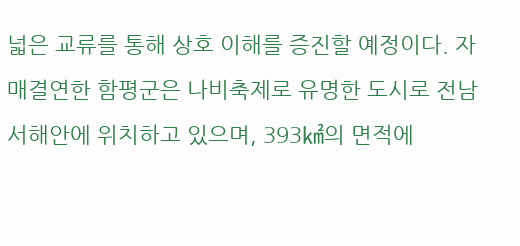넓은 교류를 통해 상호 이해를 증진할 예정이다. 자매결연한 함평군은 나비축제로 유명한 도시로 전남 서해안에 위치하고 있으며, 393㎢의 면적에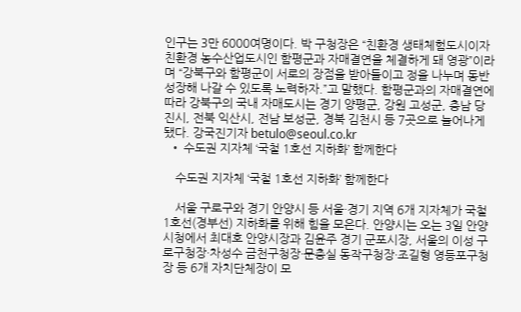인구는 3만 6000여명이다. 박 구청장은 “친환경 생태체험도시이자 친환경 농수산업도시인 함평군과 자매결연을 체결하게 돼 영광”이라며 “강북구와 함평군이 서로의 장점을 받아들이고 정을 나누며 동반성장해 나갈 수 있도록 노력하자.”고 말했다. 함평군과의 자매결연에 따라 강북구의 국내 자매도시는 경기 양평군, 강원 고성군, 충남 당진시, 전북 익산시, 전남 보성군, 경북 김천시 등 7곳으로 늘어나게 됐다. 강국진기자 betulo@seoul.co.kr
  • 수도권 지자체 ‘국철 1호선 지하화’ 함께한다

    수도권 지자체 ‘국철 1호선 지하화’ 함께한다

    서울 구로구와 경기 안양시 등 서울·경기 지역 6개 지자체가 국철 1호선(경부선) 지하화를 위해 힘을 모은다. 안양시는 오는 3일 안양시청에서 최대호 안양시장과 김윤주 경기 군포시장, 서울의 이성 구로구청장·차성수 금천구청장·문충실 동작구청장·조길형 영등포구청장 등 6개 자치단체장이 모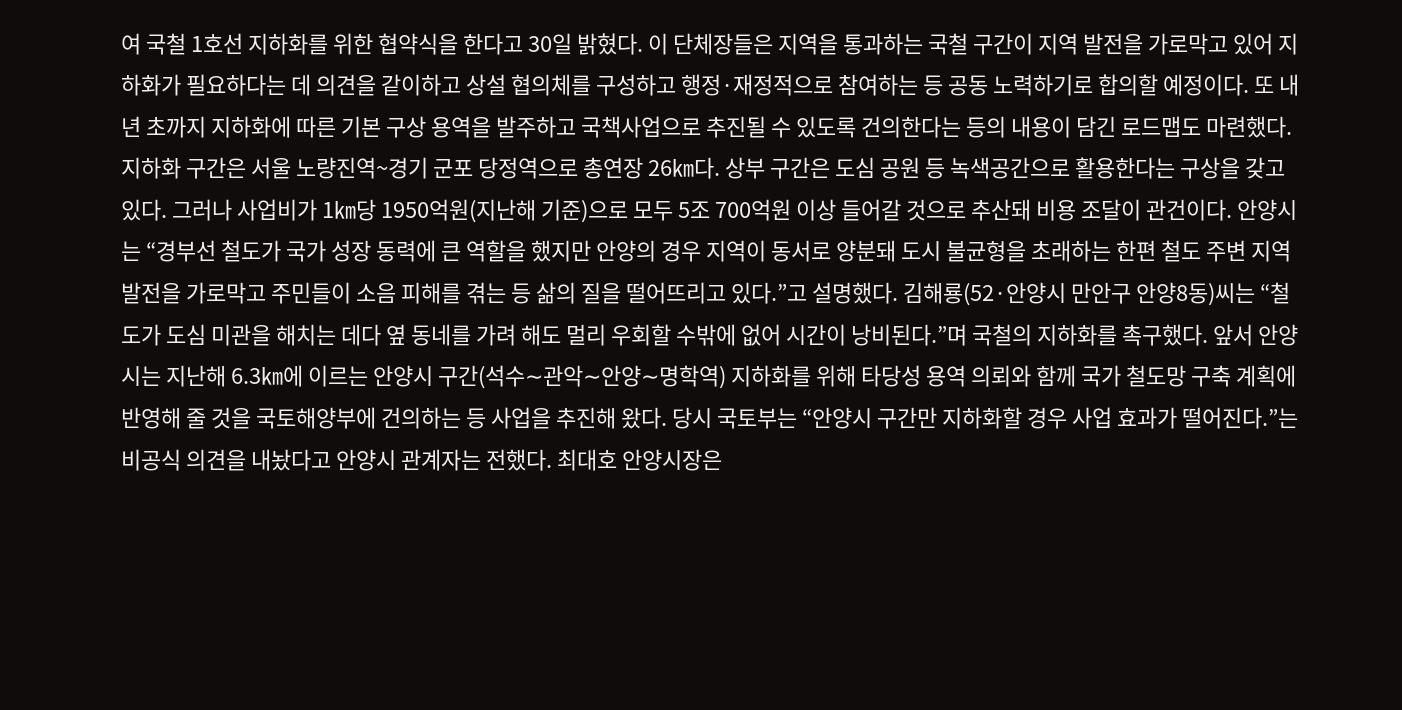여 국철 1호선 지하화를 위한 협약식을 한다고 30일 밝혔다. 이 단체장들은 지역을 통과하는 국철 구간이 지역 발전을 가로막고 있어 지하화가 필요하다는 데 의견을 같이하고 상설 협의체를 구성하고 행정·재정적으로 참여하는 등 공동 노력하기로 합의할 예정이다. 또 내년 초까지 지하화에 따른 기본 구상 용역을 발주하고 국책사업으로 추진될 수 있도록 건의한다는 등의 내용이 담긴 로드맵도 마련했다. 지하화 구간은 서울 노량진역~경기 군포 당정역으로 총연장 26㎞다. 상부 구간은 도심 공원 등 녹색공간으로 활용한다는 구상을 갖고 있다. 그러나 사업비가 1㎞당 1950억원(지난해 기준)으로 모두 5조 700억원 이상 들어갈 것으로 추산돼 비용 조달이 관건이다. 안양시는 “경부선 철도가 국가 성장 동력에 큰 역할을 했지만 안양의 경우 지역이 동서로 양분돼 도시 불균형을 초래하는 한편 철도 주변 지역 발전을 가로막고 주민들이 소음 피해를 겪는 등 삶의 질을 떨어뜨리고 있다.”고 설명했다. 김해룡(52·안양시 만안구 안양8동)씨는 “철도가 도심 미관을 해치는 데다 옆 동네를 가려 해도 멀리 우회할 수밖에 없어 시간이 낭비된다.”며 국철의 지하화를 촉구했다. 앞서 안양시는 지난해 6.3㎞에 이르는 안양시 구간(석수∼관악∼안양∼명학역) 지하화를 위해 타당성 용역 의뢰와 함께 국가 철도망 구축 계획에 반영해 줄 것을 국토해양부에 건의하는 등 사업을 추진해 왔다. 당시 국토부는 “안양시 구간만 지하화할 경우 사업 효과가 떨어진다.”는 비공식 의견을 내놨다고 안양시 관계자는 전했다. 최대호 안양시장은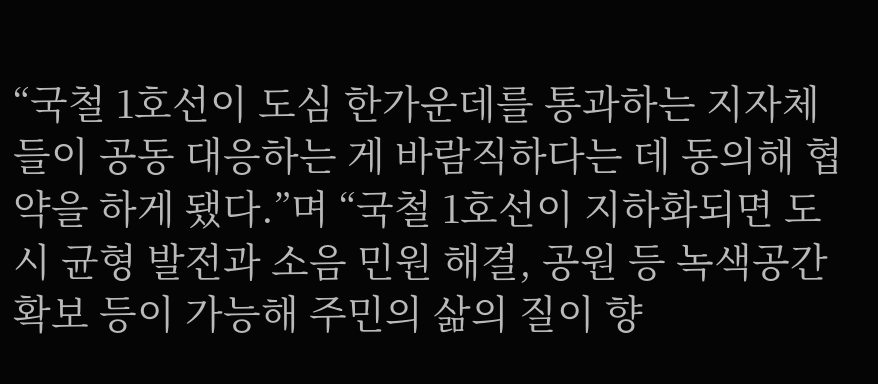“국철 1호선이 도심 한가운데를 통과하는 지자체들이 공동 대응하는 게 바람직하다는 데 동의해 협약을 하게 됐다.”며 “국철 1호선이 지하화되면 도시 균형 발전과 소음 민원 해결, 공원 등 녹색공간 확보 등이 가능해 주민의 삶의 질이 향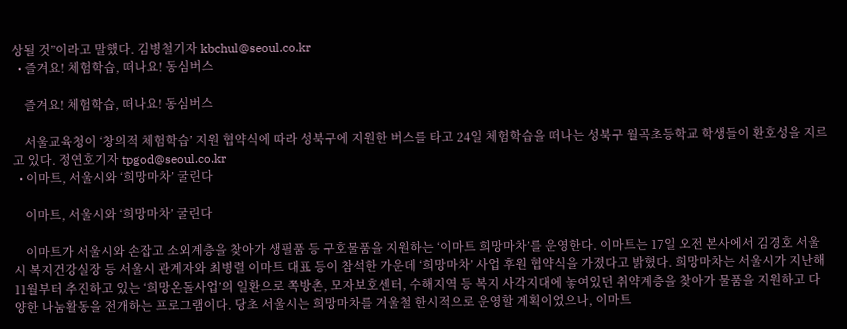상될 것”이라고 말했다. 김병철기자 kbchul@seoul.co.kr
  • 즐겨요! 체험학습, 떠나요! 동심버스

    즐겨요! 체험학습, 떠나요! 동심버스

    서울교육청이 ‘창의적 체험학습’ 지원 협약식에 따라 성북구에 지원한 버스를 타고 24일 체험학습을 떠나는 성북구 월곡초등학교 학생들이 환호성을 지르고 있다. 정연호기자 tpgod@seoul.co.kr
  • 이마트, 서울시와 ‘희망마차’ 굴린다

    이마트, 서울시와 ‘희망마차’ 굴린다

    이마트가 서울시와 손잡고 소외계층을 찾아가 생필품 등 구호물품을 지원하는 ‘이마트 희망마차’를 운영한다. 이마트는 17일 오전 본사에서 김경호 서울시 복지건강실장 등 서울시 관계자와 최병렬 이마트 대표 등이 참석한 가운데 ‘희망마차’ 사업 후원 협약식을 가졌다고 밝혔다. 희망마차는 서울시가 지난해 11월부터 추진하고 있는 ‘희망온돌사업’의 일환으로 쪽방촌, 모자보호센터, 수해지역 등 복지 사각지대에 놓여있던 취약계층을 찾아가 물품을 지원하고 다양한 나눔활동을 전개하는 프로그램이다. 당초 서울시는 희망마차를 겨울철 한시적으로 운영할 계획이었으나, 이마트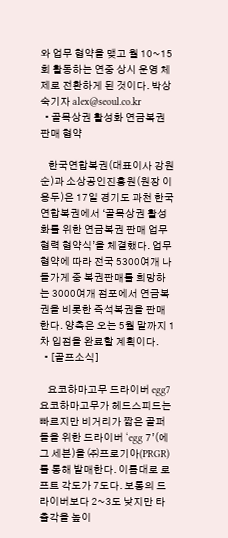와 업무 협약을 맺고 월 10~15회 활동하는 연중 상시 운영 체제로 전환하게 된 것이다. 박상숙기자 alex@seoul.co.kr
  • 골목상권 활성화 연금복권 판매 협약

    한국연합복권(대표이사 강원순)과 소상공인진흥원(원장 이용두)은 17일 경기도 과천 한국연합복권에서 ‘골목상권 활성화를 위한 연금복권 판매 업무협력 협약식’을 체결했다. 업무협약에 따라 전국 5300여개 나들가게 중 복권판매를 희망하는 3000여개 점포에서 연금복권을 비롯한 즉석복권을 판매한다. 양측은 오는 5월 말까지 1차 입점을 완료할 계획이다.
  • [골프소식]

    요코하마고무 드라이버 egg7 요코하마고무가 헤드스피드는 빠르지만 비거리가 짧은 골퍼들을 위한 드라이버 ‘egg 7’(에그 세븐)을 ㈜프로기아(PRGR)를 통해 발매한다. 이름대로 로프트 각도가 7도다. 보통의 드라이버보다 2~3도 낮지만 타출각을 높이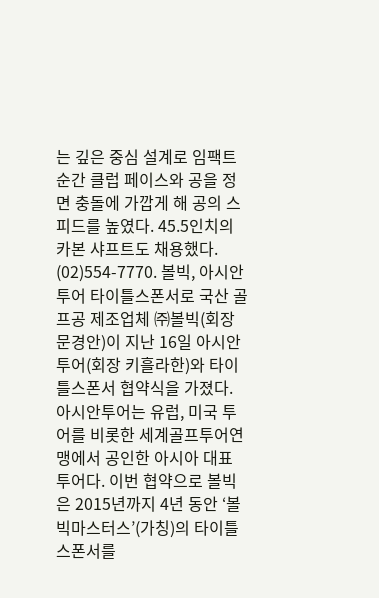는 깊은 중심 설계로 임팩트 순간 클럽 페이스와 공을 정면 충돌에 가깝게 해 공의 스피드를 높였다. 45.5인치의 카본 샤프트도 채용했다. (02)554-7770. 볼빅, 아시안투어 타이틀스폰서로 국산 골프공 제조업체 ㈜볼빅(회장 문경안)이 지난 16일 아시안투어(회장 키흘라한)와 타이틀스폰서 협약식을 가졌다. 아시안투어는 유럽, 미국 투어를 비롯한 세계골프투어연맹에서 공인한 아시아 대표 투어다. 이번 협약으로 볼빅은 2015년까지 4년 동안 ‘볼빅마스터스’(가칭)의 타이틀스폰서를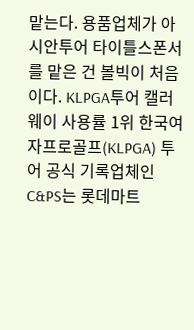맡는다. 용품업체가 아시안투어 타이틀스폰서를 맡은 건 볼빅이 처음이다. KLPGA투어 캘러웨이 사용률 1위 한국여자프로골프(KLPGA) 투어 공식 기록업체인 C&PS는 롯데마트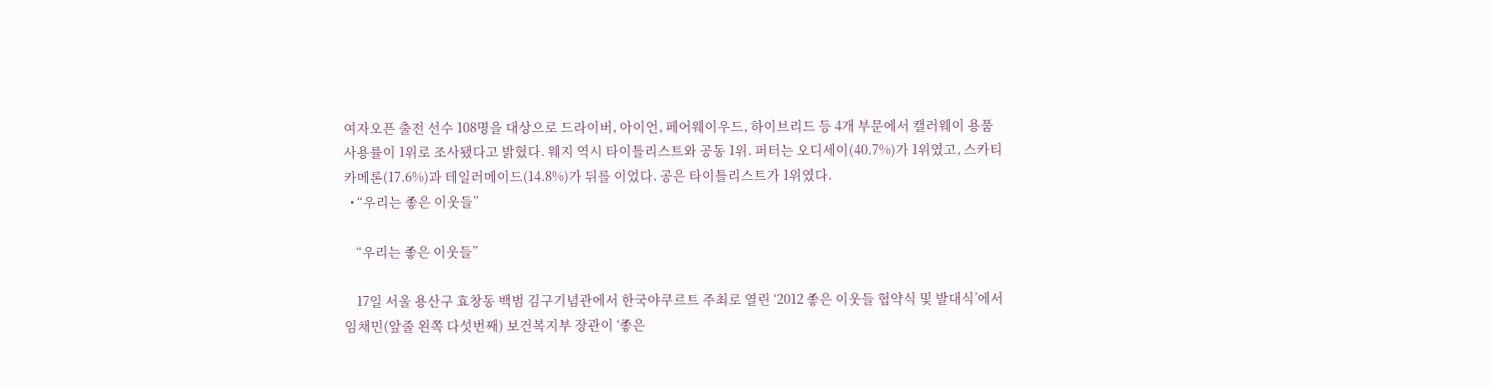여자오픈 출전 선수 108명을 대상으로 드라이버, 아이언, 페어웨이우드, 하이브리드 등 4개 부문에서 캘러웨이 용품 사용률이 1위로 조사됐다고 밝혔다. 웨지 역시 타이틀리스트와 공동 1위. 퍼터는 오디세이(40.7%)가 1위였고, 스카티 카메론(17.6%)과 테일러메이드(14.8%)가 뒤를 이었다. 공은 타이틀리스트가 1위였다.
  • “우리는 좋은 이웃들”

    “우리는 좋은 이웃들”

    17일 서울 용산구 효창동 백범 김구기념관에서 한국야쿠르트 주최로 열린 ‘2012 좋은 이웃들 협약식 및 발대식’에서 임채민(앞줄 왼쪽 다섯번째) 보건복지부 장관이 ‘좋은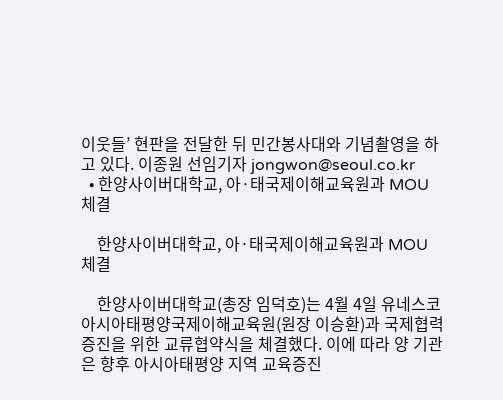이웃들’ 현판을 전달한 뒤 민간봉사대와 기념촬영을 하고 있다. 이종원 선임기자 jongwon@seoul.co.kr
  • 한양사이버대학교, 아·태국제이해교육원과 MOU 체결

    한양사이버대학교, 아·태국제이해교육원과 MOU 체결

    한양사이버대학교(총장 임덕호)는 4월 4일 유네스코 아시아태평양국제이해교육원(원장 이승환)과 국제협력 증진을 위한 교류협약식을 체결했다. 이에 따라 양 기관은 향후 아시아태평양 지역 교육증진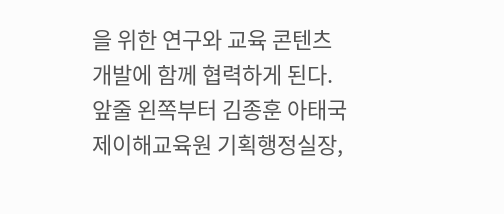을 위한 연구와 교육 콘텐츠 개발에 함께 협력하게 된다. 앞줄 왼쪽부터 김종훈 아태국제이해교육원 기획행정실장,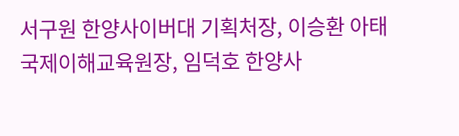서구원 한양사이버대 기획처장, 이승환 아태국제이해교육원장, 임덕호 한양사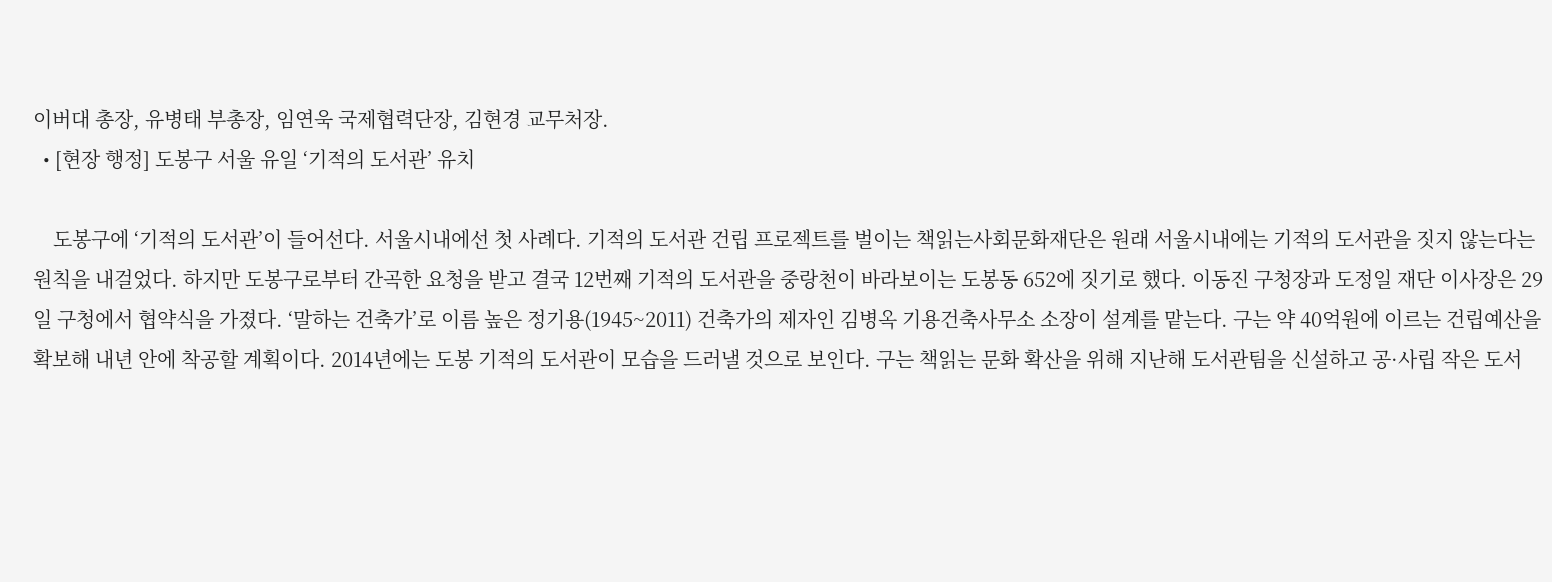이버대 총장, 유병태 부총장, 임연욱 국제협력단장, 김현경 교무처장.
  • [현장 행정] 도봉구 서울 유일 ‘기적의 도서관’ 유치

    도봉구에 ‘기적의 도서관’이 들어선다. 서울시내에선 첫 사례다. 기적의 도서관 건립 프로젝트를 벌이는 책읽는사회문화재단은 원래 서울시내에는 기적의 도서관을 짓지 않는다는 원칙을 내걸었다. 하지만 도봉구로부터 간곡한 요청을 받고 결국 12번째 기적의 도서관을 중랑천이 바라보이는 도봉동 652에 짓기로 했다. 이동진 구청장과 도정일 재단 이사장은 29일 구청에서 협약식을 가졌다. ‘말하는 건축가’로 이름 높은 정기용(1945~2011) 건축가의 제자인 김병옥 기용건축사무소 소장이 설계를 맡는다. 구는 약 40억원에 이르는 건립예산을 확보해 내년 안에 착공할 계획이다. 2014년에는 도봉 기적의 도서관이 모습을 드러낼 것으로 보인다. 구는 책읽는 문화 확산을 위해 지난해 도서관팀을 신설하고 공·사립 작은 도서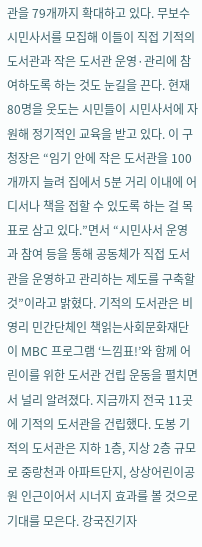관을 79개까지 확대하고 있다. 무보수 시민사서를 모집해 이들이 직접 기적의 도서관과 작은 도서관 운영·관리에 참여하도록 하는 것도 눈길을 끈다. 현재 80명을 웃도는 시민들이 시민사서에 자원해 정기적인 교육을 받고 있다. 이 구청장은 “임기 안에 작은 도서관을 100개까지 늘려 집에서 5분 거리 이내에 어디서나 책을 접할 수 있도록 하는 걸 목표로 삼고 있다.”면서 “시민사서 운영과 참여 등을 통해 공동체가 직접 도서관을 운영하고 관리하는 제도를 구축할 것”이라고 밝혔다. 기적의 도서관은 비영리 민간단체인 책읽는사회문화재단이 MBC 프로그램 ‘느낌표!’와 함께 어린이를 위한 도서관 건립 운동을 펼치면서 널리 알려졌다. 지금까지 전국 11곳에 기적의 도서관을 건립했다. 도봉 기적의 도서관은 지하 1층, 지상 2층 규모로 중랑천과 아파트단지, 상상어린이공원 인근이어서 시너지 효과를 볼 것으로 기대를 모은다. 강국진기자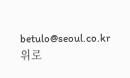betulo@seoul.co.kr
위로